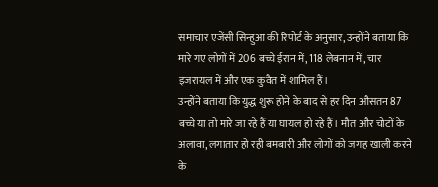समाचार एजेंसी सिन्हुआ की रिपोर्ट के अनुसार, उन्होंने बताया कि मारे गए लोगों में 206 बच्चे ईरान में, 118 लेबनान में, चार इजरायल में और एक कुवैत में शामिल हैं।
उन्होंने बताया कि युद्ध शुरू होने के बाद से हर दिन औसतन 87 बच्चे या तो मारे जा रहे हैं या घायल हो रहे हैं। मौत और चोटों के अलावा, लगातार हो रही बमबारी और लोगों को जगह खाली करने के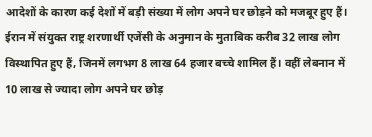आदेशों के कारण कई देशों में बड़ी संख्या में लोग अपने घर छोड़ने को मजबूर हुए हैं।
ईरान में संयुक्त राष्ट्र शरणार्थी एजेंसी के अनुमान के मुताबिक करीब 32 लाख लोग विस्थापित हुए हैं, जिनमें लगभग 8 लाख 64 हजार बच्चे शामिल हैं। वहीं लेबनान में 10 लाख से ज्यादा लोग अपने घर छोड़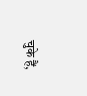चुके हैं,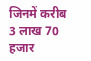जिनमें करीब 3 लाख 70 हजार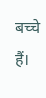बच्चे हैं।